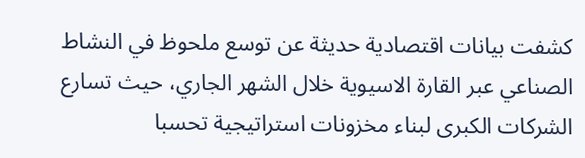كشفت بيانات اقتصادية حديثة عن توسع ملحوظ في النشاط الصناعي عبر القارة الاسيوية خلال الشهر الجاري، حيث تسارع الشركات الكبرى لبناء مخزونات استراتيجية تحسبا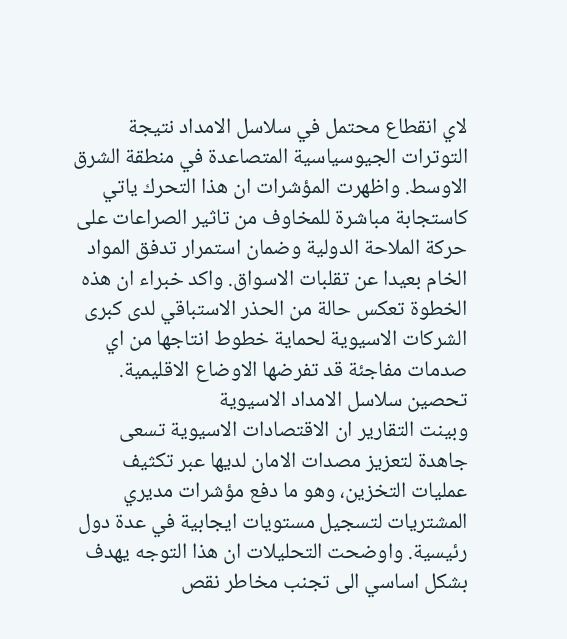لاي انقطاع محتمل في سلاسل الامداد نتيجة التوترات الجيوسياسية المتصاعدة في منطقة الشرق الاوسط. واظهرت المؤشرات ان هذا التحرك ياتي كاستجابة مباشرة للمخاوف من تاثير الصراعات على حركة الملاحة الدولية وضمان استمرار تدفق المواد الخام بعيدا عن تقلبات الاسواق. واكد خبراء ان هذه الخطوة تعكس حالة من الحذر الاستباقي لدى كبرى الشركات الاسيوية لحماية خطوط انتاجها من اي صدمات مفاجئة قد تفرضها الاوضاع الاقليمية.
تحصين سلاسل الامداد الاسيوية
وبينت التقارير ان الاقتصادات الاسيوية تسعى جاهدة لتعزيز مصدات الامان لديها عبر تكثيف عمليات التخزين، وهو ما دفع مؤشرات مديري المشتريات لتسجيل مستويات ايجابية في عدة دول رئيسية. واوضحت التحليلات ان هذا التوجه يهدف بشكل اساسي الى تجنب مخاطر نقص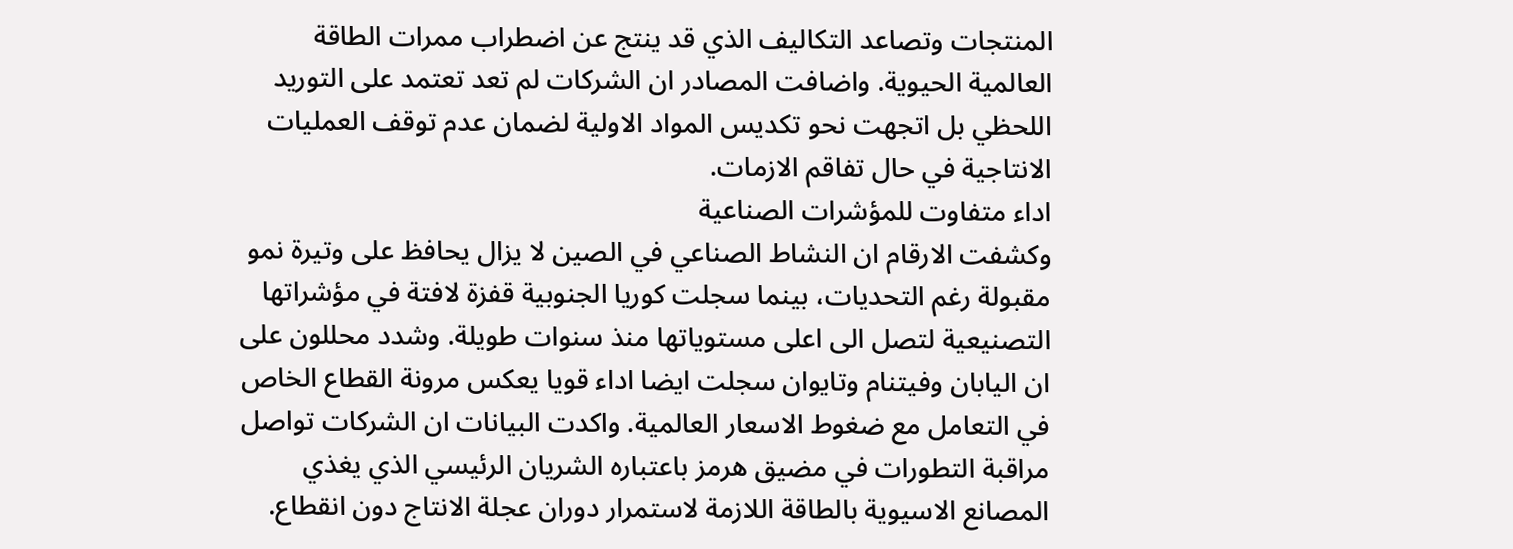المنتجات وتصاعد التكاليف الذي قد ينتج عن اضطراب ممرات الطاقة العالمية الحيوية. واضافت المصادر ان الشركات لم تعد تعتمد على التوريد اللحظي بل اتجهت نحو تكديس المواد الاولية لضمان عدم توقف العمليات الانتاجية في حال تفاقم الازمات.
اداء متفاوت للمؤشرات الصناعية
وكشفت الارقام ان النشاط الصناعي في الصين لا يزال يحافظ على وتيرة نمو مقبولة رغم التحديات، بينما سجلت كوريا الجنوبية قفزة لافتة في مؤشراتها التصنيعية لتصل الى اعلى مستوياتها منذ سنوات طويلة. وشدد محللون على ان اليابان وفيتنام وتايوان سجلت ايضا اداء قويا يعكس مرونة القطاع الخاص في التعامل مع ضغوط الاسعار العالمية. واكدت البيانات ان الشركات تواصل مراقبة التطورات في مضيق هرمز باعتباره الشريان الرئيسي الذي يغذي المصانع الاسيوية بالطاقة اللازمة لاستمرار دوران عجلة الانتاج دون انقطاع.